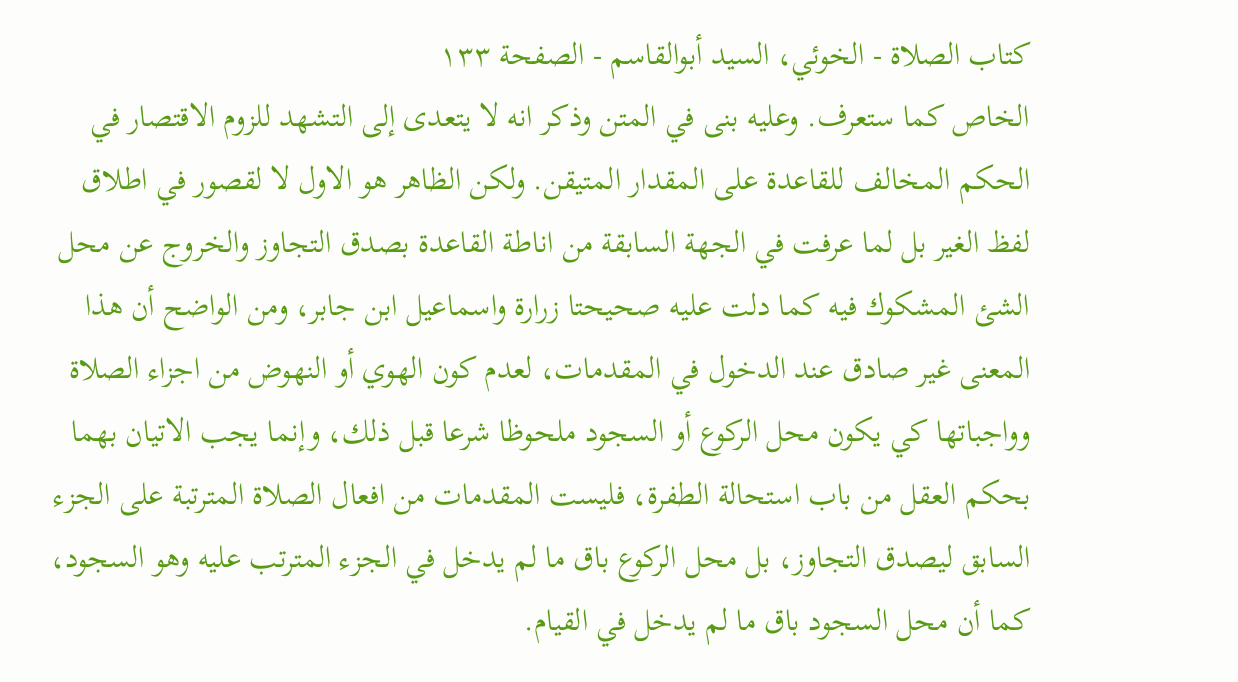كتاب الصلاة - الخوئي، السيد أبوالقاسم - الصفحة ١٣٣
الخاص كما ستعرف. وعليه بنى في المتن وذكر انه لا يتعدى إلى التشهد للزوم الاقتصار في الحكم المخالف للقاعدة على المقدار المتيقن. ولكن الظاهر هو الاول لا لقصور في اطلاق لفظ الغير بل لما عرفت في الجهة السابقة من اناطة القاعدة بصدق التجاوز والخروج عن محل الشئ المشكوك فيه كما دلت عليه صحيحتا زرارة واسماعيل ابن جابر، ومن الواضح أن هذا المعنى غير صادق عند الدخول في المقدمات، لعدم كون الهوي أو النهوض من اجزاء الصلاة وواجباتها كي يكون محل الركوع أو السجود ملحوظا شرعا قبل ذلك، وإنما يجب الاتيان بهما بحكم العقل من باب استحالة الطفرة، فليست المقدمات من افعال الصلاة المترتبة على الجزء السابق ليصدق التجاوز، بل محل الركوع باق ما لم يدخل في الجزء المترتب عليه وهو السجود، كما أن محل السجود باق ما لم يدخل في القيام.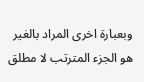وبعبارة اخرى المراد بالغير هو الجزء المترتب لا مطلق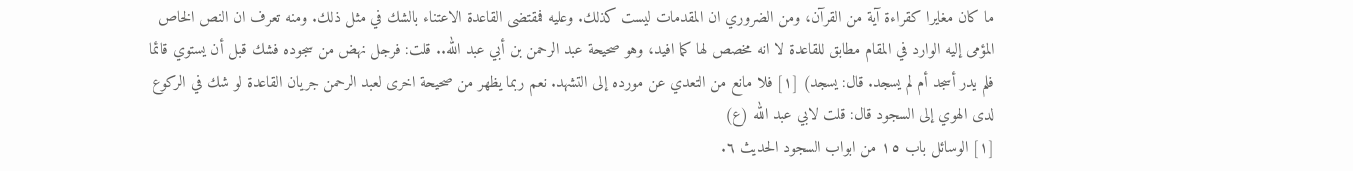ما كان مغايرا كقراءة آية من القرآن، ومن الضروري ان المقدمات ليست كذلك. وعليه فمقتضى القاعدة الاعتناء بالشك في مثل ذلك. ومنه تعرف ان النص الخاص المؤمى إليه الوارد في المقام مطابق للقاعدة لا انه مخصص لها كما افيد، وهو صحيحة عبد الرحمن بن أبي عبد الله.. قلت: فرجل نهض من سجوده فشك قبل أن يستوي قائما فلم يدر أسجد أم لم يسجد. قال: يسجد) [١] فلا مانع من التعدي عن مورده إلى التشهد. نعم ربما يظهر من صحيحة اخرى لعبد الرحمن جريان القاعدة لو شك في الركوع لدى الهوي إلى السجود قال: قلت لابي عبد الله (ع)
[١] الوسائل باب ١٥ من ابواب السجود الحديث ٦.